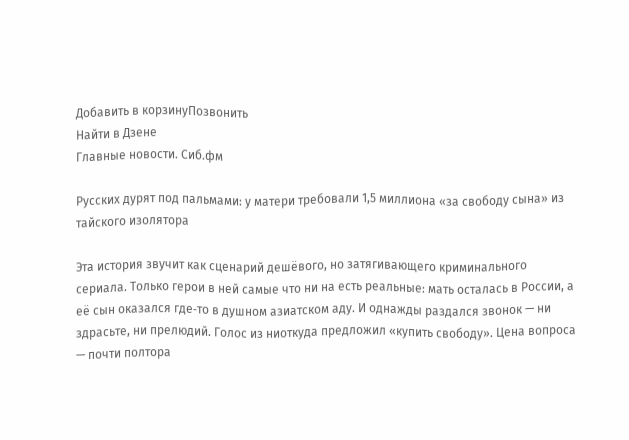Добавить в корзинуПозвонить
Найти в Дзене
Главные новости. Сиб.фм

Русских дурят под пальмами: у матери требовали 1,5 миллиона «за свободу сына» из тайского изолятора

Эта история звучит как сценарий дешёвого, но затягивающего криминального сериала. Только герои в ней самые что ни на есть реальные: мать осталась в России, а её сын оказался где‑то в душном азиатском аду. И однажды раздался звонок — ни здрасьте, ни прелюдий. Голос из ниоткуда предложил «купить свободу». Цена вопроса — почти полтора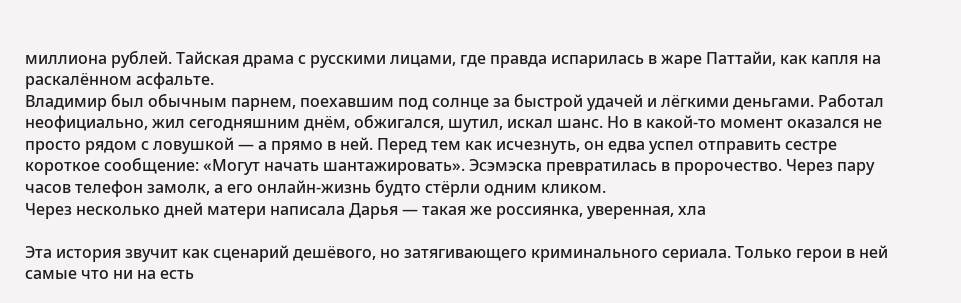миллиона рублей. Тайская драма с русскими лицами, где правда испарилась в жаре Паттайи, как капля на раскалённом асфальте.
Владимир был обычным парнем, поехавшим под солнце за быстрой удачей и лёгкими деньгами. Работал неофициально, жил сегодняшним днём, обжигался, шутил, искал шанс. Но в какой‑то момент оказался не просто рядом с ловушкой — а прямо в ней. Перед тем как исчезнуть, он едва успел отправить сестре короткое сообщение: «Могут начать шантажировать». Эсэмэска превратилась в пророчество. Через пару часов телефон замолк, а его онлайн‑жизнь будто стёрли одним кликом.
Через несколько дней матери написала Дарья — такая же россиянка, уверенная, хла

Эта история звучит как сценарий дешёвого, но затягивающего криминального сериала. Только герои в ней самые что ни на есть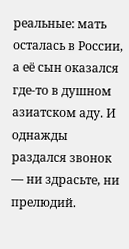реальные: мать осталась в России, а её сын оказался где‑то в душном азиатском аду. И однажды раздался звонок — ни здрасьте, ни прелюдий.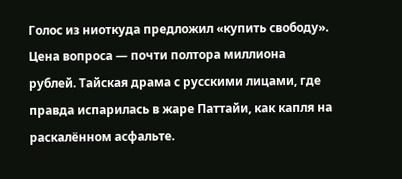Голос из ниоткуда предложил «купить свободу». Цена вопроса — почти полтора миллиона рублей. Тайская драма с русскими лицами, где правда испарилась в жаре Паттайи, как капля на раскалённом асфальте.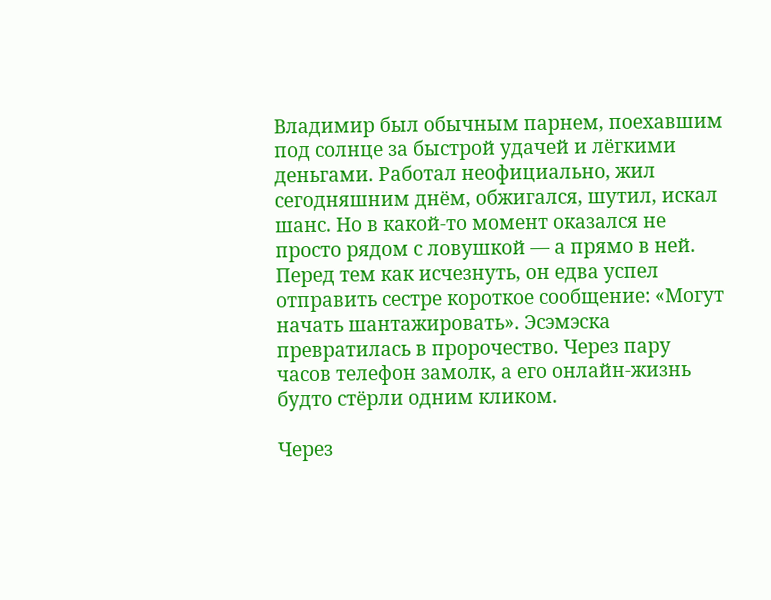Владимир был обычным парнем, поехавшим под солнце за быстрой удачей и лёгкими деньгами. Работал неофициально, жил сегодняшним днём, обжигался, шутил, искал шанс. Но в какой‑то момент оказался не просто рядом с ловушкой — а прямо в ней. Перед тем как исчезнуть, он едва успел отправить сестре короткое сообщение: «Могут начать шантажировать». Эсэмэска превратилась в пророчество. Через пару часов телефон замолк, а его онлайн‑жизнь будто стёрли одним кликом.

Через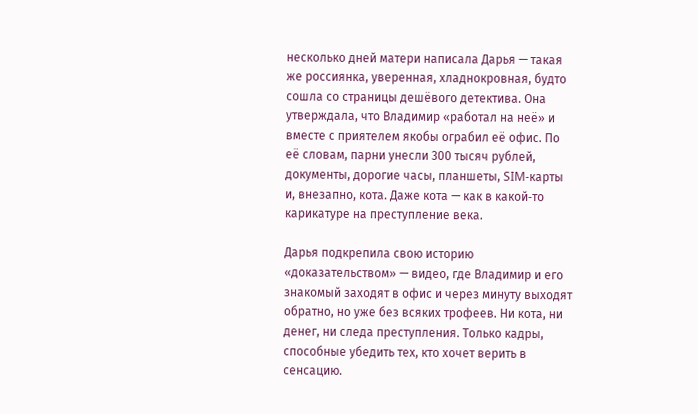несколько дней матери написала Дарья — такая же россиянка, уверенная, хладнокровная, будто сошла со страницы дешёвого детектива. Она утверждала, что Владимир «работал на неё» и вместе с приятелем якобы ограбил её офис. По её словам, парни унесли 300 тысяч рублей, документы, дорогие часы, планшеты, SIM‑карты и, внезапно, кота. Даже кота — как в какой‑то карикатуре на преступление века.

Дарья подкрепила свою историю «доказательством» — видео, где Владимир и его знакомый заходят в офис и через минуту выходят обратно, но уже без всяких трофеев. Ни кота, ни денег, ни следа преступления. Только кадры, способные убедить тех, кто хочет верить в сенсацию.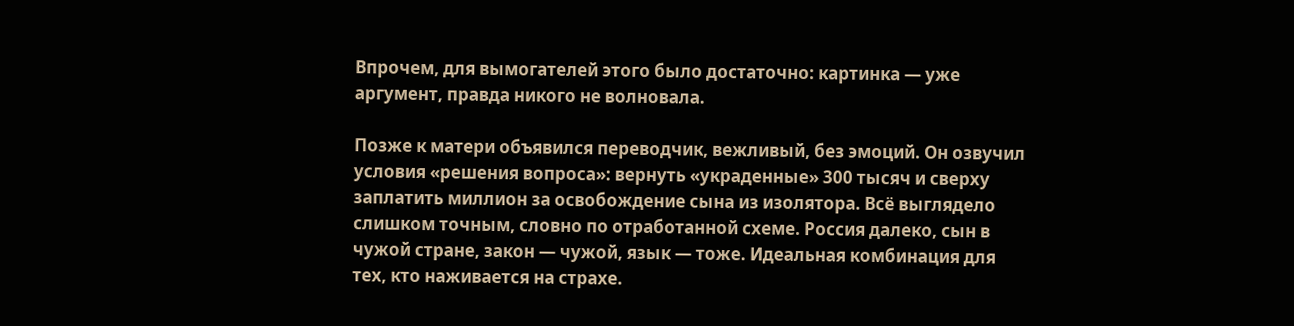Впрочем, для вымогателей этого было достаточно: картинка — уже аргумент, правда никого не волновала.

Позже к матери объявился переводчик, вежливый, без эмоций. Он озвучил условия «решения вопроса»: вернуть «украденные» 300 тысяч и сверху заплатить миллион за освобождение сына из изолятора. Всё выглядело слишком точным, словно по отработанной схеме. Россия далеко, сын в чужой стране, закон — чужой, язык — тоже. Идеальная комбинация для тех, кто наживается на страхе.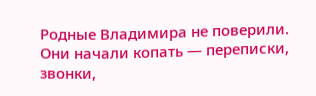Родные Владимира не поверили. Они начали копать — переписки, звонки,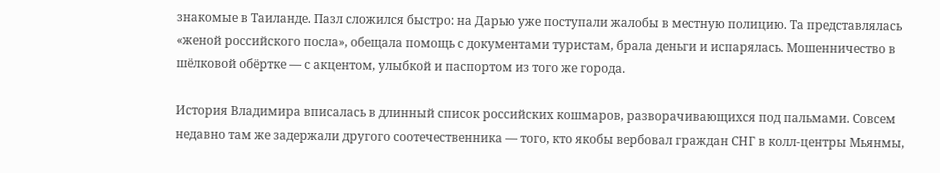знакомые в Таиланде. Пазл сложился быстро: на Дарью уже поступали жалобы в местную полицию. Та представлялась «женой российского посла», обещала помощь с документами туристам, брала деньги и испарялась. Мошенничество в шёлковой обёртке — с акцентом, улыбкой и паспортом из того же города.

История Владимира вписалась в длинный список российских кошмаров, разворачивающихся под пальмами. Совсем недавно там же задержали другого соотечественника — того, кто якобы вербовал граждан СНГ в колл‑центры Мьянмы,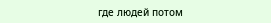где людей потом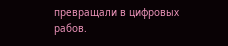превращали в цифровых рабов.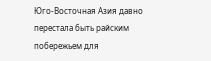Юго‑Восточная Азия давно перестала быть райским побережьем для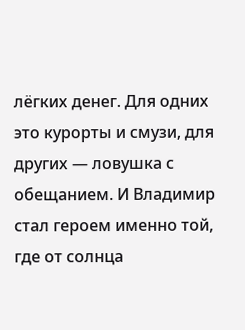лёгких денег. Для одних это курорты и смузи, для других — ловушка с обещанием. И Владимир стал героем именно той, где от солнца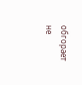обгорает не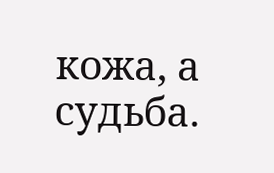кожа, а судьба.